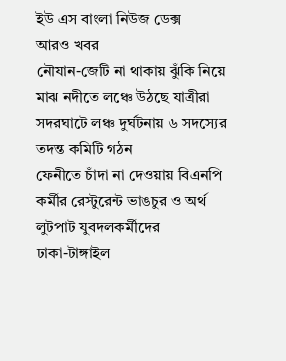ইউ এস বাংলা নিউজ ডেক্স
আরও খবর
নৌযান-জেটি না থাকায় ঝুঁকি নিয়ে মাঝ নদীতে লঞ্চে উঠছে যাত্রীরা
সদরঘাটে লঞ্চ দুর্ঘটনায় ৬ সদস্যের তদন্ত কমিটি গঠন
ফেনীতে চাঁদা না দেওয়ায় বিএনপি কর্মীর রেস্টুরেন্ট ভাঙচুর ও অর্থ লুটপাট যুবদলকর্মীদের
ঢাকা-টাঙ্গাইল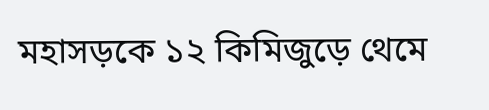মহাসড়কে ১২ কিমিজুড়ে থেমে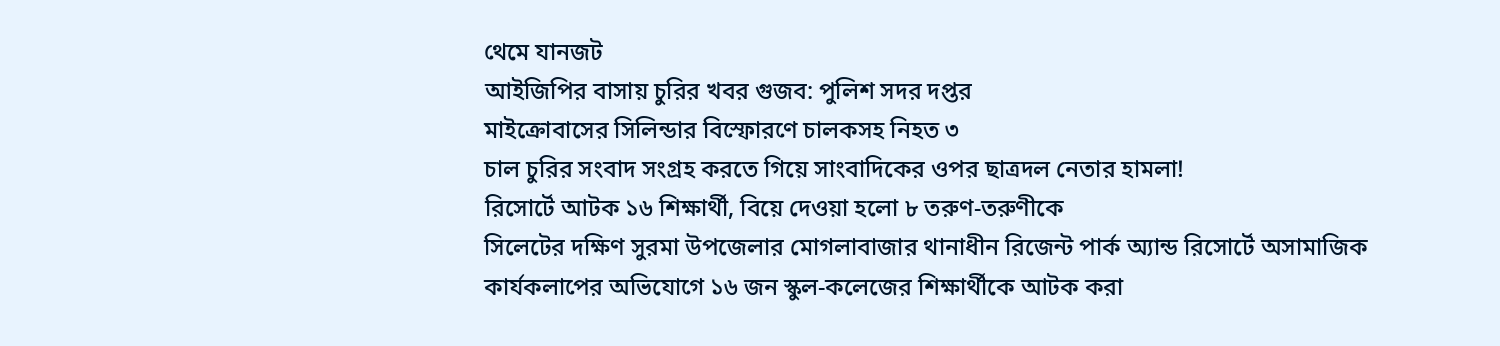থেমে যানজট
আইজিপির বাসায় চুরির খবর গুজব: পুলিশ সদর দপ্তর
মাইক্রোবাসের সিলিন্ডার বিস্ফোরণে চালকসহ নিহত ৩
চাল চুরির সংবাদ সংগ্রহ করতে গিয়ে সাংবাদিকের ওপর ছাত্রদল নেতার হামলা!
রিসোর্টে আটক ১৬ শিক্ষার্থী, বিয়ে দেওয়া হলো ৮ তরুণ-তরুণীকে
সিলেটের দক্ষিণ সুরমা উপজেলার মোগলাবাজার থানাধীন রিজেন্ট পার্ক অ্যান্ড রিসোর্টে অসামাজিক কার্যকলাপের অভিযোগে ১৬ জন স্কুল-কলেজের শিক্ষার্থীকে আটক করা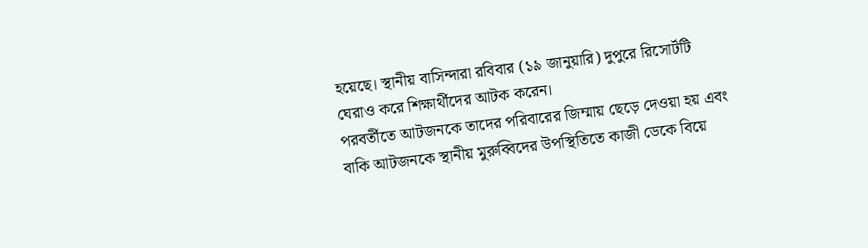হয়েছে। স্থানীয় বাসিন্দারা রবিবার (১৯ জানুয়ারি) দুপুরে রিসোর্টটি ঘেরাও করে শিক্ষার্থীদের আটক করেন।
পরবর্তীতে আটজনকে তাদের পরিবারের জিম্মায় ছেড়ে দেওয়া হয় এবং বাকি আটজনকে স্থানীয় মুরুব্বিদের উপস্থিতিতে কাজী ডেকে বিয়ে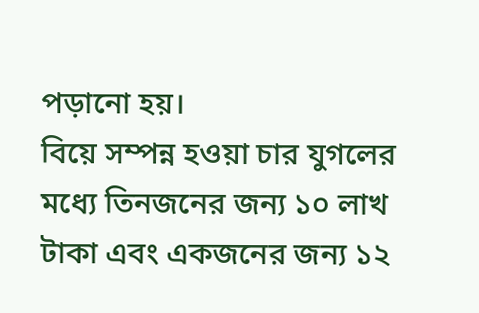পড়ানো হয়।
বিয়ে সম্পন্ন হওয়া চার যুগলের মধ্যে তিনজনের জন্য ১০ লাখ টাকা এবং একজনের জন্য ১২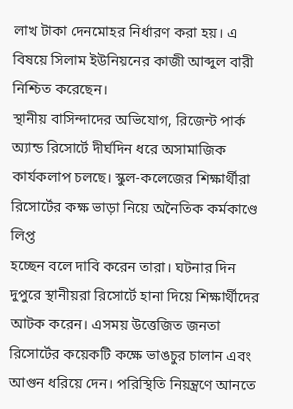লাখ টাকা দেনমোহর নির্ধারণ করা হয়। এ বিষয়ে সিলাম ইউনিয়নের কাজী আব্দুল বারী নিশ্চিত করেছেন।
স্থানীয় বাসিন্দাদের অভিযোগ, রিজেন্ট পার্ক অ্যান্ড রিসোর্টে দীর্ঘদিন ধরে অসামাজিক কার্যকলাপ চলছে। স্কুল-কলেজের শিক্ষার্থীরা রিসোর্টের কক্ষ ভাড়া নিয়ে অনৈতিক কর্মকাণ্ডে লিপ্ত
হচ্ছেন বলে দাবি করেন তারা। ঘটনার দিন দুপুরে স্থানীয়রা রিসোর্টে হানা দিয়ে শিক্ষার্থীদের আটক করেন। এসময় উত্তেজিত জনতা রিসোর্টের কয়েকটি কক্ষে ভাঙচুর চালান এবং আগুন ধরিয়ে দেন। পরিস্থিতি নিয়ন্ত্রণে আনতে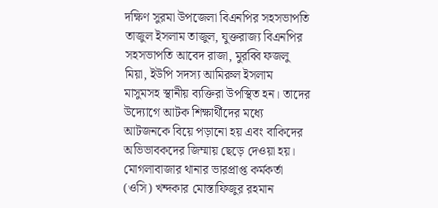দক্ষিণ সুরমা উপজেলা বিএনপির সহসভাপতি তাজুল ইসলাম তাজুল, যুক্তরাজ্য বিএনপির সহসভাপতি আবেদ রাজা, মুরব্বি ফজলু মিয়া, ইউপি সদস্য আমিরুল ইসলাম মাসুমসহ স্থানীয় ব্যক্তিরা উপস্থিত হন। তাদের উদ্যোগে আটক শিক্ষার্থীদের মধ্যে আটজনকে বিয়ে পড়ানো হয় এবং বাকিদের অভিভাবকদের জিম্মায় ছেড়ে দেওয়া হয়। মোগলাবাজার থানার ভারপ্রাপ্ত কর্মকর্তা (ওসি) খন্দকার মোস্তাফিজুর রহমান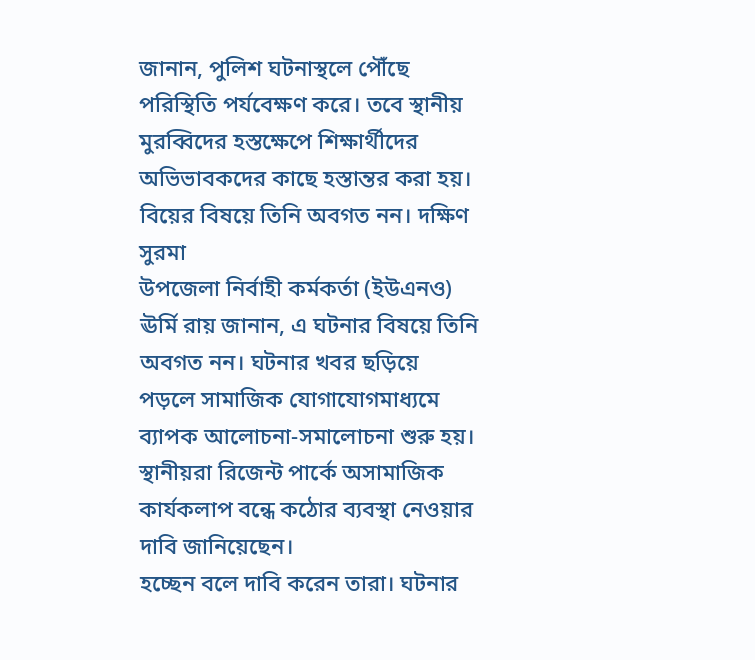জানান, পুলিশ ঘটনাস্থলে পৌঁছে পরিস্থিতি পর্যবেক্ষণ করে। তবে স্থানীয় মুরব্বিদের হস্তক্ষেপে শিক্ষার্থীদের অভিভাবকদের কাছে হস্তান্তর করা হয়। বিয়ের বিষয়ে তিনি অবগত নন। দক্ষিণ সুরমা
উপজেলা নির্বাহী কর্মকর্তা (ইউএনও) ঊর্মি রায় জানান, এ ঘটনার বিষয়ে তিনি অবগত নন। ঘটনার খবর ছড়িয়ে পড়লে সামাজিক যোগাযোগমাধ্যমে ব্যাপক আলোচনা-সমালোচনা শুরু হয়। স্থানীয়রা রিজেন্ট পার্কে অসামাজিক কার্যকলাপ বন্ধে কঠোর ব্যবস্থা নেওয়ার দাবি জানিয়েছেন।
হচ্ছেন বলে দাবি করেন তারা। ঘটনার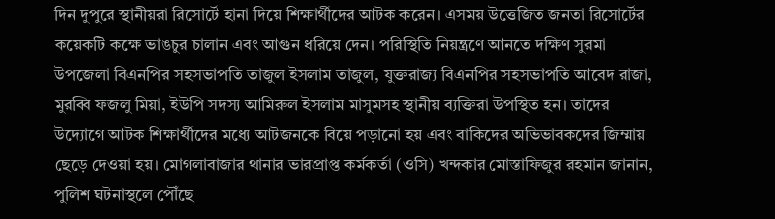দিন দুপুরে স্থানীয়রা রিসোর্টে হানা দিয়ে শিক্ষার্থীদের আটক করেন। এসময় উত্তেজিত জনতা রিসোর্টের কয়েকটি কক্ষে ভাঙচুর চালান এবং আগুন ধরিয়ে দেন। পরিস্থিতি নিয়ন্ত্রণে আনতে দক্ষিণ সুরমা উপজেলা বিএনপির সহসভাপতি তাজুল ইসলাম তাজুল, যুক্তরাজ্য বিএনপির সহসভাপতি আবেদ রাজা, মুরব্বি ফজলু মিয়া, ইউপি সদস্য আমিরুল ইসলাম মাসুমসহ স্থানীয় ব্যক্তিরা উপস্থিত হন। তাদের উদ্যোগে আটক শিক্ষার্থীদের মধ্যে আটজনকে বিয়ে পড়ানো হয় এবং বাকিদের অভিভাবকদের জিম্মায় ছেড়ে দেওয়া হয়। মোগলাবাজার থানার ভারপ্রাপ্ত কর্মকর্তা (ওসি) খন্দকার মোস্তাফিজুর রহমান জানান, পুলিশ ঘটনাস্থলে পৌঁছে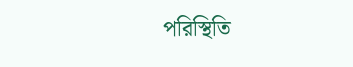পরিস্থিতি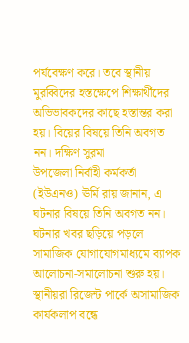পর্যবেক্ষণ করে। তবে স্থানীয় মুরব্বিদের হস্তক্ষেপে শিক্ষার্থীদের অভিভাবকদের কাছে হস্তান্তর করা হয়। বিয়ের বিষয়ে তিনি অবগত নন। দক্ষিণ সুরমা
উপজেলা নির্বাহী কর্মকর্তা (ইউএনও) ঊর্মি রায় জানান, এ ঘটনার বিষয়ে তিনি অবগত নন। ঘটনার খবর ছড়িয়ে পড়লে সামাজিক যোগাযোগমাধ্যমে ব্যাপক আলোচনা-সমালোচনা শুরু হয়। স্থানীয়রা রিজেন্ট পার্কে অসামাজিক কার্যকলাপ বন্ধে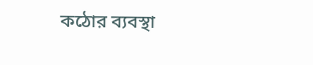কঠোর ব্যবস্থা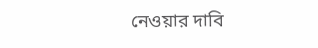নেওয়ার দাবি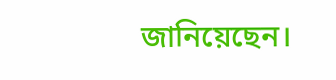জানিয়েছেন।